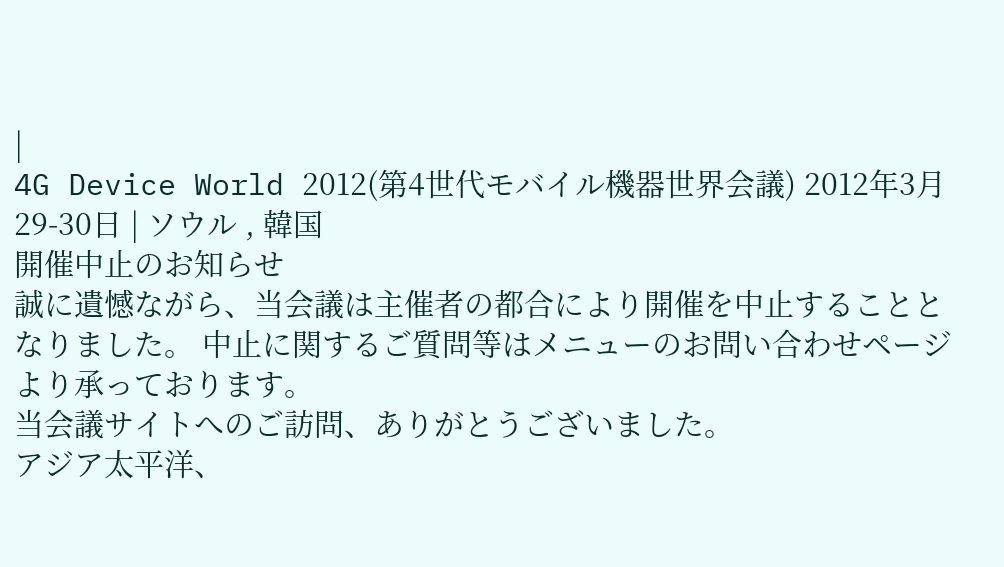|
4G Device World 2012(第4世代モバイル機器世界会議) 2012年3月29-30日 | ソウル , 韓国
開催中止のお知らせ
誠に遺憾ながら、当会議は主催者の都合により開催を中止することとなりました。 中止に関するご質問等はメニューのお問い合わせページより承っております。
当会議サイトへのご訪問、ありがとうございました。
アジア太平洋、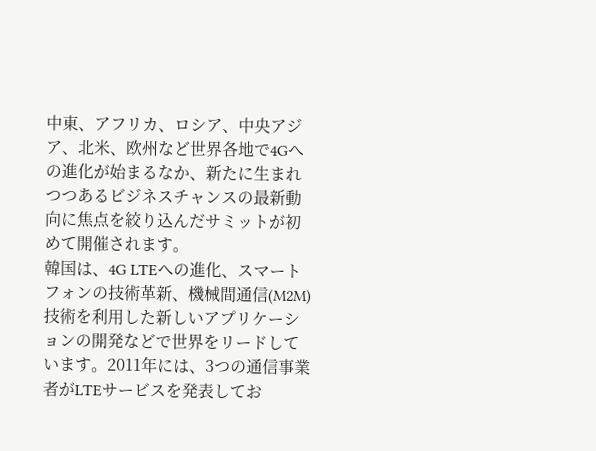中東、アフリカ、ロシア、中央アジア、北米、欧州など世界各地で4Gへの進化が始まるなか、新たに生まれつつあるビジネスチャンスの最新動向に焦点を絞り込んだサミットが初めて開催されます。
韓国は、4G LTEへの進化、スマートフォンの技術革新、機械間通信(M2M)技術を利用した新しいアプリケーションの開発などで世界をリードしています。2011年には、3つの通信事業者がLTEサービスを発表してお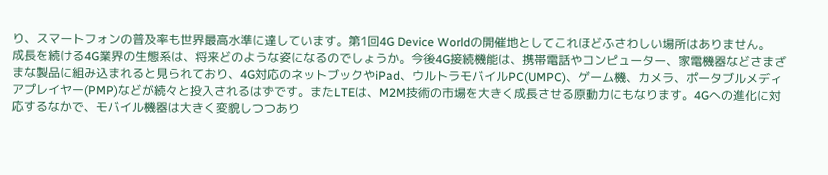り、スマートフォンの普及率も世界最高水準に達しています。第1回4G Device Worldの開催地としてこれほどふさわしい場所はありません。
成長を続ける4G業界の生態系は、将来どのような姿になるのでしょうか。今後4G接続機能は、携帯電話やコンピューター、家電機器などさまざまな製品に組み込まれると見られており、4G対応のネットブックやiPad、ウルトラモバイルPC(UMPC)、ゲーム機、カメラ、ポータブルメディアプレイヤー(PMP)などが続々と投入されるはずです。またLTEは、M2M技術の市場を大きく成長させる原動力にもなります。4Gへの進化に対応するなかで、モバイル機器は大きく変貌しつつあり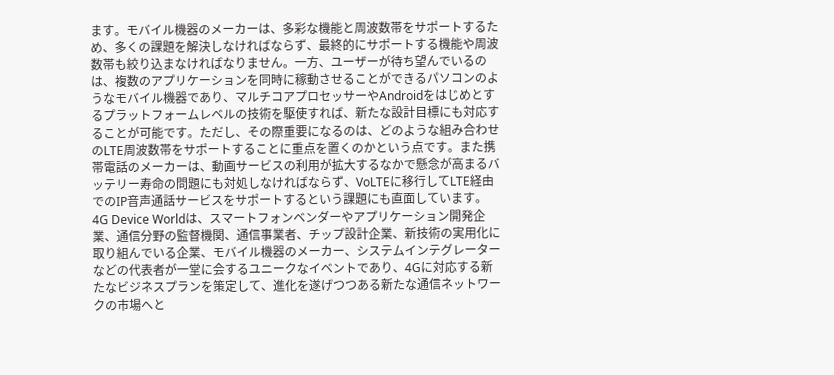ます。モバイル機器のメーカーは、多彩な機能と周波数帯をサポートするため、多くの課題を解決しなければならず、最終的にサポートする機能や周波数帯も絞り込まなければなりません。一方、ユーザーが待ち望んでいるのは、複数のアプリケーションを同時に稼動させることができるパソコンのようなモバイル機器であり、マルチコアプロセッサーやAndroidをはじめとするプラットフォームレベルの技術を駆使すれば、新たな設計目標にも対応することが可能です。ただし、その際重要になるのは、どのような組み合わせのLTE周波数帯をサポートすることに重点を置くのかという点です。また携帯電話のメーカーは、動画サービスの利用が拡大するなかで懸念が高まるバッテリー寿命の問題にも対処しなければならず、VoLTEに移行してLTE経由でのIP音声通話サービスをサポートするという課題にも直面しています。
4G Device Worldは、スマートフォンベンダーやアプリケーション開発企業、通信分野の監督機関、通信事業者、チップ設計企業、新技術の実用化に取り組んでいる企業、モバイル機器のメーカー、システムインテグレーターなどの代表者が一堂に会するユニークなイベントであり、4Gに対応する新たなビジネスプランを策定して、進化を遂げつつある新たな通信ネットワークの市場へと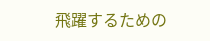飛躍するための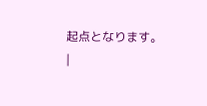起点となります。
|